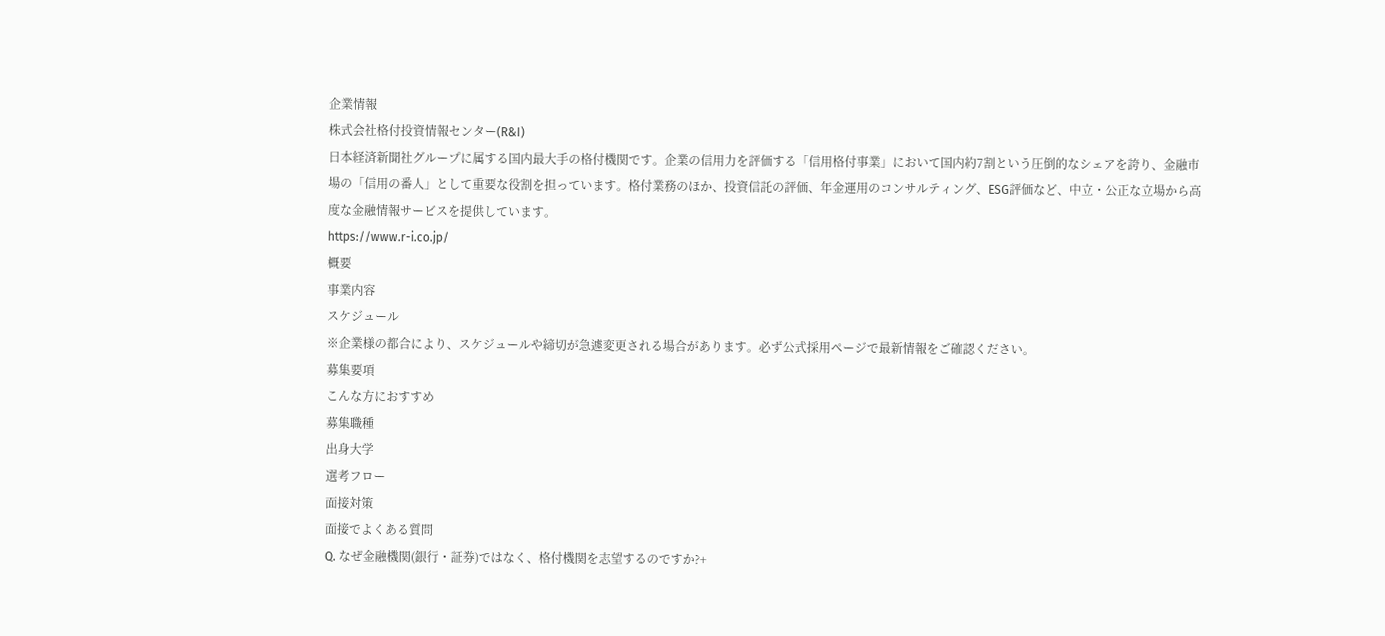企業情報
株式会社格付投資情報センター(R&I)
日本経済新聞社グループに属する国内最大手の格付機関です。企業の信用力を評価する「信用格付事業」において国内約7割という圧倒的なシェアを誇り、金融市場の「信用の番人」として重要な役割を担っています。格付業務のほか、投資信託の評価、年金運用のコンサルティング、ESG評価など、中立・公正な立場から高度な金融情報サービスを提供しています。
https://www.r-i.co.jp/
概要
事業内容
スケジュール
※企業様の都合により、スケジュールや締切が急遽変更される場合があります。必ず公式採用ページで最新情報をご確認ください。
募集要項
こんな方におすすめ
募集職種
出身大学
選考フロー
面接対策
面接でよくある質問
Q. なぜ金融機関(銀行・証券)ではなく、格付機関を志望するのですか?+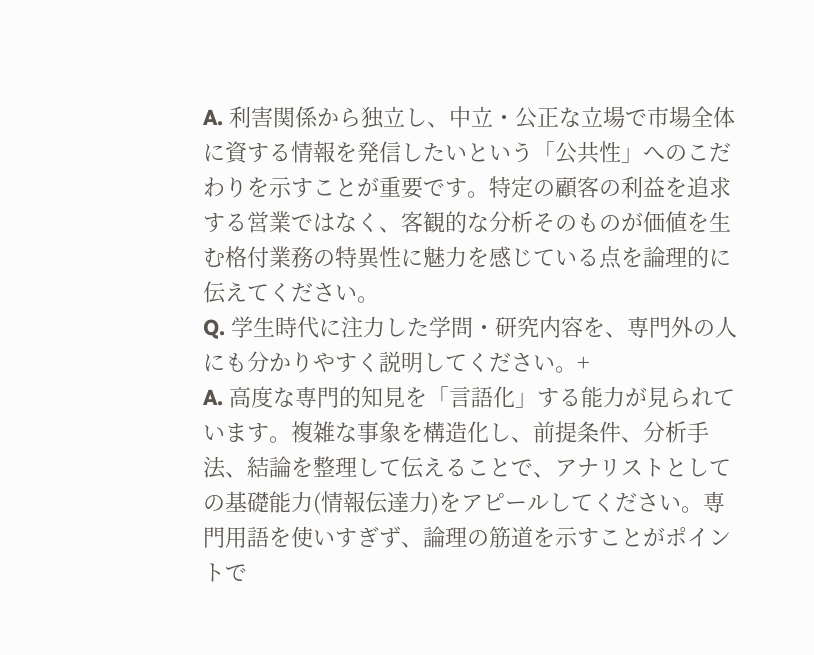A. 利害関係から独立し、中立・公正な立場で市場全体に資する情報を発信したいという「公共性」へのこだわりを示すことが重要です。特定の顧客の利益を追求する営業ではなく、客観的な分析そのものが価値を生む格付業務の特異性に魅力を感じている点を論理的に伝えてください。
Q. 学生時代に注力した学問・研究内容を、専門外の人にも分かりやすく説明してください。+
A. 高度な専門的知見を「言語化」する能力が見られています。複雑な事象を構造化し、前提条件、分析手法、結論を整理して伝えることで、アナリストとしての基礎能力(情報伝達力)をアピールしてください。専門用語を使いすぎず、論理の筋道を示すことがポイントで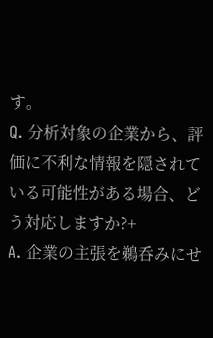す。
Q. 分析対象の企業から、評価に不利な情報を隠されている可能性がある場合、どう対応しますか?+
A. 企業の主張を鵜呑みにせ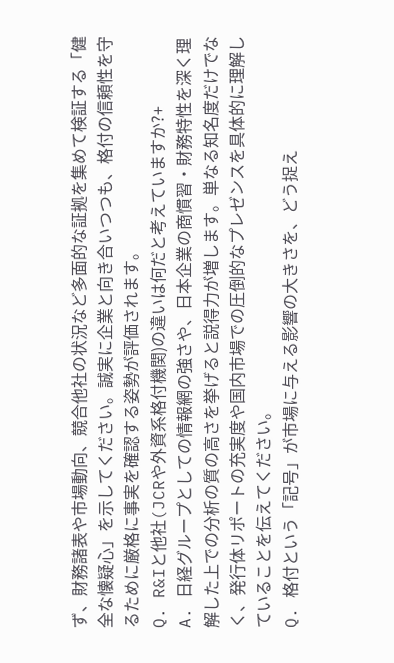ず、財務諸表や市場動向、競合他社の状況など多面的な証拠を集めて検証する「健全な懐疑心」を示してください。誠実に企業と向き合いつつも、格付の信頼性を守るために厳格に事実を確認する姿勢が評価されます。
Q. R&Iと他社(JCRや外資系格付機関)の違いは何だと考えていますか?+
A. 日経グループとしての情報網の強さや、日本企業の商慣習・財務特性を深く理解した上での分析の質の高さを挙げると説得力が増します。単なる知名度だけでなく、発行体リポートの充実度や国内市場での圧倒的なプレゼンスを具体的に理解していることを伝えてください。
Q. 格付という「記号」が市場に与える影響の大きさを、どう捉え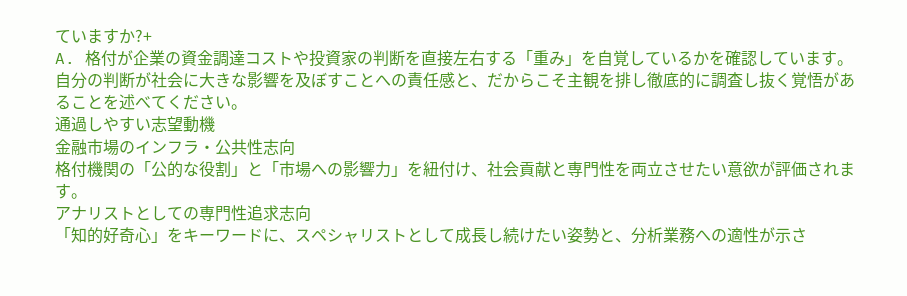ていますか?+
A. 格付が企業の資金調達コストや投資家の判断を直接左右する「重み」を自覚しているかを確認しています。自分の判断が社会に大きな影響を及ぼすことへの責任感と、だからこそ主観を排し徹底的に調査し抜く覚悟があることを述べてください。
通過しやすい志望動機
金融市場のインフラ・公共性志向
格付機関の「公的な役割」と「市場への影響力」を紐付け、社会貢献と専門性を両立させたい意欲が評価されます。
アナリストとしての専門性追求志向
「知的好奇心」をキーワードに、スペシャリストとして成長し続けたい姿勢と、分析業務への適性が示さ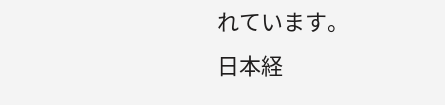れています。
日本経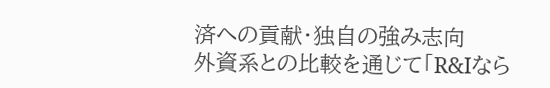済への貢献・独自の強み志向
外資系との比較を通じて「R&Iなら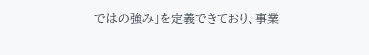ではの強み」を定義できており、事業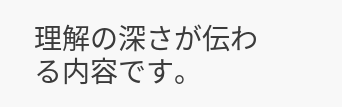理解の深さが伝わる内容です。